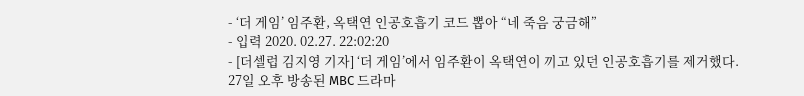- ‘더 게임’ 임주환, 옥택연 인공호흡기 코드 뽑아 “네 죽음 궁금해”
- 입력 2020. 02.27. 22:02:20
- [더셀럽 김지영 기자] ‘더 게임’에서 임주환이 옥택연이 끼고 있던 인공호흡기를 제거했다.
27일 오후 방송된 MBC 드라마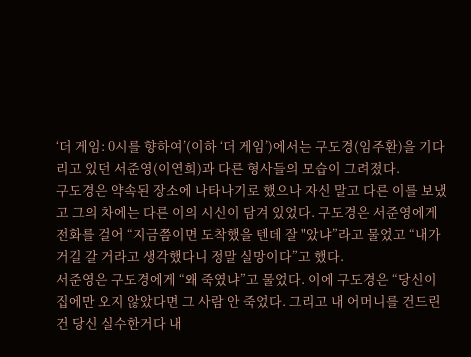‘더 게임: 0시를 향하여’(이하 ‘더 게임’)에서는 구도경(임주환)을 기다리고 있던 서준영(이연희)과 다른 형사들의 모습이 그려졌다.
구도경은 약속된 장소에 나타나기로 했으나 자신 말고 다른 이를 보냈고 그의 차에는 다른 이의 시신이 담겨 있었다. 구도경은 서준영에게 전화를 걸어 “지금쯤이면 도착했을 텐데 잘 "았냐”라고 물었고 “내가 거길 갈 거라고 생각했다니 정말 실망이다”고 했다.
서준영은 구도경에게 “왜 죽였냐”고 물었다. 이에 구도경은 “당신이 집에만 오지 않았다면 그 사람 안 죽었다. 그리고 내 어머니를 건드린 건 당신 실수한거다 내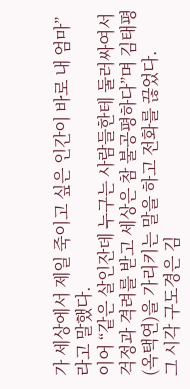가 세상에서 제일 죽이고 싶은 인간이 바로 내 엄마”라고 말했다.
이어 “같은 살인잔데 누구는 사람들한테 둘러싸여서 걱정과 격려를 받고 세상은 참 불공평하다”며 김태평(옥택연)을 가리키는 말을 하고 전화를 끊었다.
그 시각 구도경은 김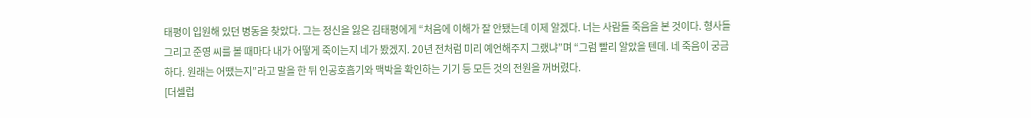태평이 입원해 있던 병동을 찾았다. 그는 정신을 잃은 김태평에게 “처음에 이해가 잘 안됐는데 이제 알겠다. 너는 사람들 죽음을 본 것이다. 형사들 그리고 준영 씨를 볼 때마다 내가 어떻게 죽이는지 네가 봤겠지. 20년 전처럼 미리 예언해주지 그랬냐”며 “그럼 빨리 알았을 텐데. 네 죽음이 궁금하다. 원래는 어땠는지”라고 말을 한 뒤 인공호흡기와 맥박을 확인하는 기기 등 모든 것의 전원을 꺼버렸다.
[더셀럽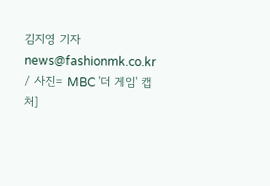김지영 기자 news@fashionmk.co.kr / 사진= MBC '더 게임' 캡처]